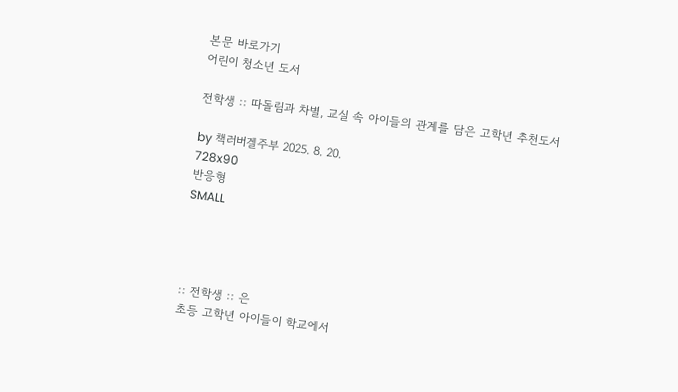본문 바로가기
어린이 청소년 도서

전학생 :: 따돌림과 차별, 교실 속 아이들의 관계를 담은 고학년 추천도서

by 책러버겔주부 2025. 8. 20.
728x90
반응형
SMALL




:: 전학생 :: 은
초등 고학년 아이들이 학교에서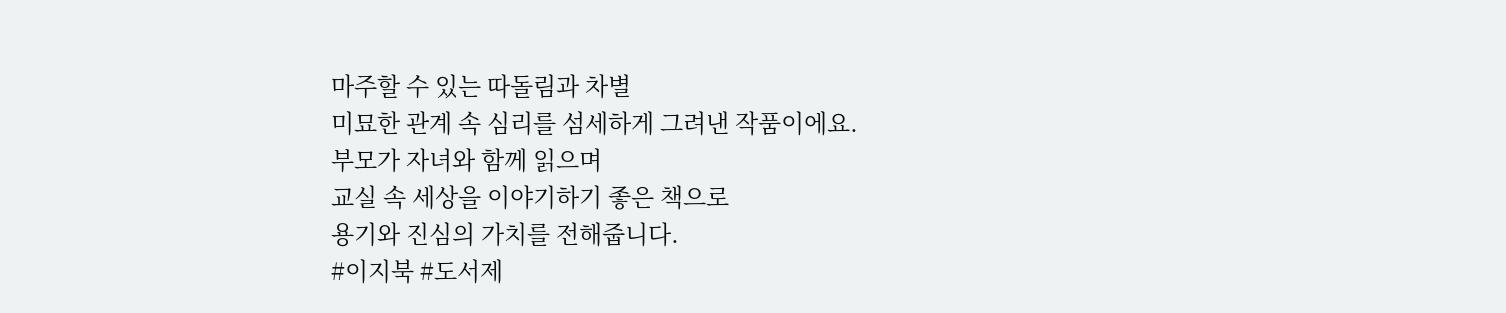마주할 수 있는 따돌림과 차별
미묘한 관계 속 심리를 섬세하게 그려낸 작품이에요.
부모가 자녀와 함께 읽으며
교실 속 세상을 이야기하기 좋은 책으로
용기와 진심의 가치를 전해줍니다.
#이지북 #도서제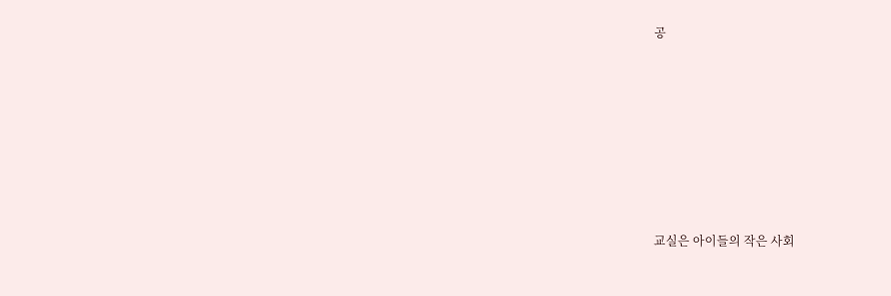공









교실은 아이들의 작은 사회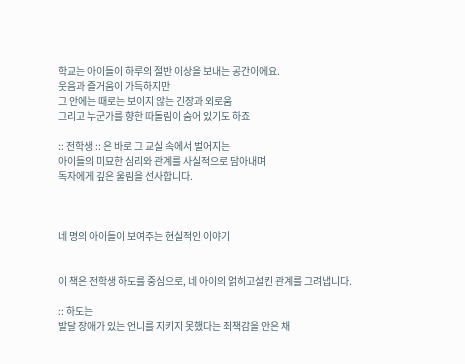학교는 아이들이 하루의 절반 이상을 보내는 공간이에요.
웃음과 즐거움이 가득하지만
그 안에는 때로는 보이지 않는 긴장과 외로움
그리고 누군가를 향한 따돌림이 숨어 있기도 하죠

:: 전학생 :: 은 바로 그 교실 속에서 벌어지는
아이들의 미묘한 심리와 관계를 사실적으로 담아내며
독자에게 깊은 울림을 선사합니다.



네 명의 아이들이 보여주는 현실적인 이야기


이 책은 전학생 하도를 중심으로, 네 아이의 얽히고설킨 관계를 그려냅니다.

:: 하도는
발달 장애가 있는 언니를 지키지 못했다는 죄책감을 안은 채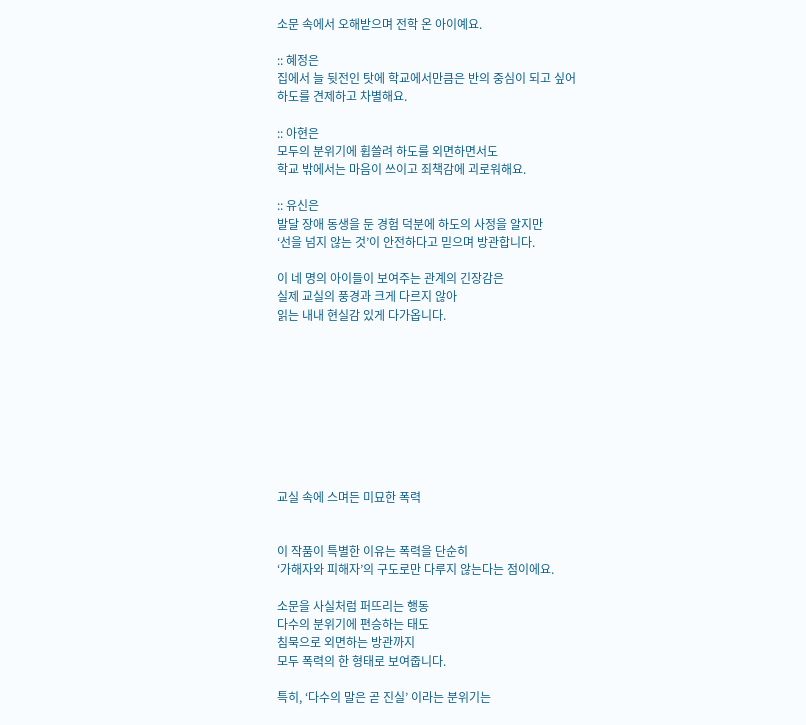소문 속에서 오해받으며 전학 온 아이예요.

:: 혜정은
집에서 늘 뒷전인 탓에 학교에서만큼은 반의 중심이 되고 싶어
하도를 견제하고 차별해요.

:: 아현은
모두의 분위기에 휩쓸려 하도를 외면하면서도
학교 밖에서는 마음이 쓰이고 죄책감에 괴로워해요.

:: 유신은
발달 장애 동생을 둔 경험 덕분에 하도의 사정을 알지만
‘선을 넘지 않는 것’이 안전하다고 믿으며 방관합니다.

이 네 명의 아이들이 보여주는 관계의 긴장감은
실제 교실의 풍경과 크게 다르지 않아
읽는 내내 현실감 있게 다가옵니다.









교실 속에 스며든 미묘한 폭력


이 작품이 특별한 이유는 폭력을 단순히
‘가해자와 피해자’의 구도로만 다루지 않는다는 점이에요.

소문을 사실처럼 퍼뜨리는 행동
다수의 분위기에 편승하는 태도
침묵으로 외면하는 방관까지
모두 폭력의 한 형태로 보여줍니다.

특히, ‘다수의 말은 곧 진실’ 이라는 분위기는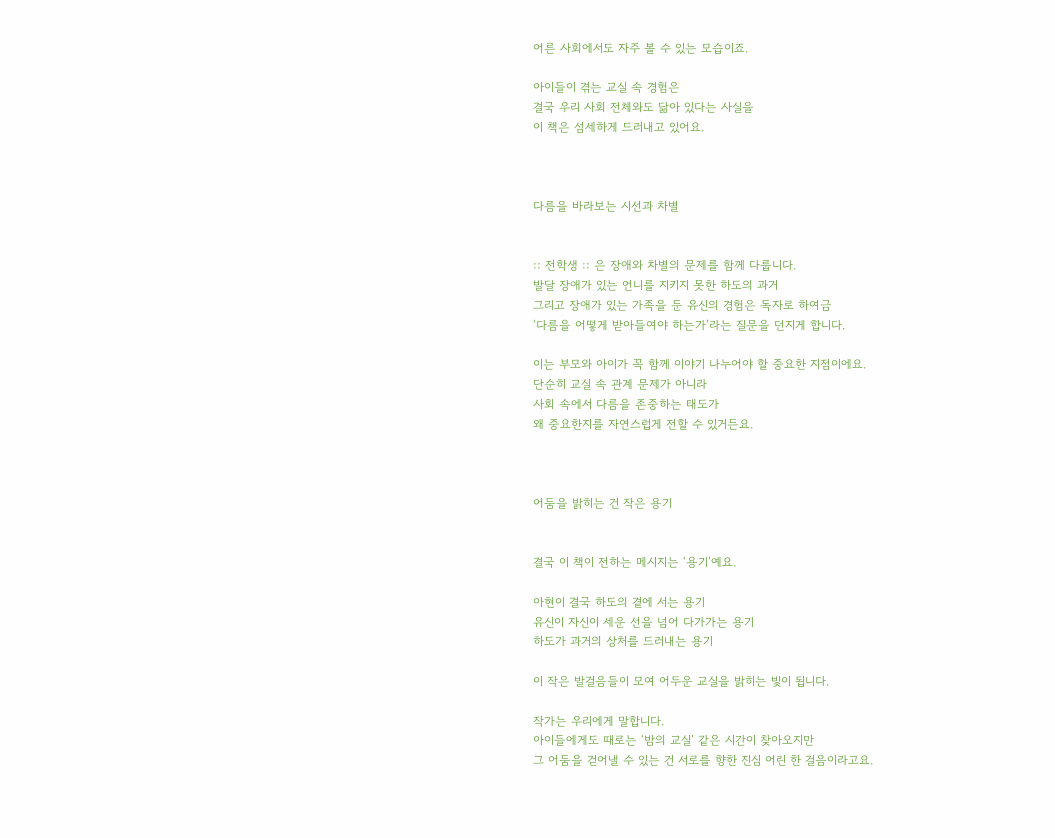어른 사회에서도 자주 볼 수 있는 모습이죠.

아이들이 겪는 교실 속 경험은
결국 우리 사회 전체와도 닮아 있다는 사실을
이 책은 섬세하게 드러내고 있어요.



다름을 바라보는 시선과 차별


:: 전학생 :: 은 장애와 차별의 문제를 함께 다룹니다.
발달 장애가 있는 언니를 지키지 못한 하도의 과거
그리고 장애가 있는 가족을 둔 유신의 경험은 독자로 하여금
‘다름을 어떻게 받아들여야 하는가’라는 질문을 던지게 합니다.

이는 부모와 아이가 꼭 함께 이야기 나누어야 할 중요한 지점이에요.
단순히 교실 속 관계 문제가 아니라
사회 속에서 다름을 존중하는 태도가
왜 중요한지를 자연스럽게 전할 수 있거든요.



어둠을 밝히는 건 작은 용기


결국 이 책이 전하는 메시지는 ‘용기’예요.

아현이 결국 하도의 곁에 서는 용기
유신이 자신이 세운 선을 넘어 다가가는 용기
하도가 과거의 상처를 드러내는 용기

이 작은 발걸음들이 모여 어두운 교실을 밝히는 빛이 됩니다.

작가는 우리에게 말합니다.
아이들에게도 때로는 ‘밤의 교실’ 같은 시간이 찾아오지만
그 어둠을 걷어낼 수 있는 건 서로를 향한 진심 어린 한 걸음이라고요.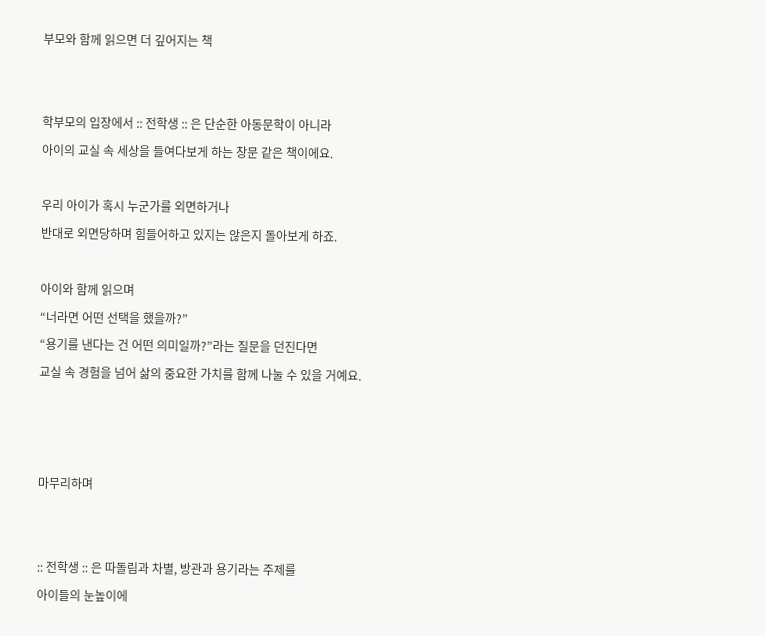부모와 함께 읽으면 더 깊어지는 책


학부모의 입장에서 :: 전학생 :: 은 단순한 아동문학이 아니라
아이의 교실 속 세상을 들여다보게 하는 창문 같은 책이에요.

우리 아이가 혹시 누군가를 외면하거나
반대로 외면당하며 힘들어하고 있지는 않은지 돌아보게 하죠.

아이와 함께 읽으며
“너라면 어떤 선택을 했을까?”
“용기를 낸다는 건 어떤 의미일까?”라는 질문을 던진다면
교실 속 경험을 넘어 삶의 중요한 가치를 함께 나눌 수 있을 거예요.



마무리하며


:: 전학생 :: 은 따돌림과 차별, 방관과 용기라는 주제를
아이들의 눈높이에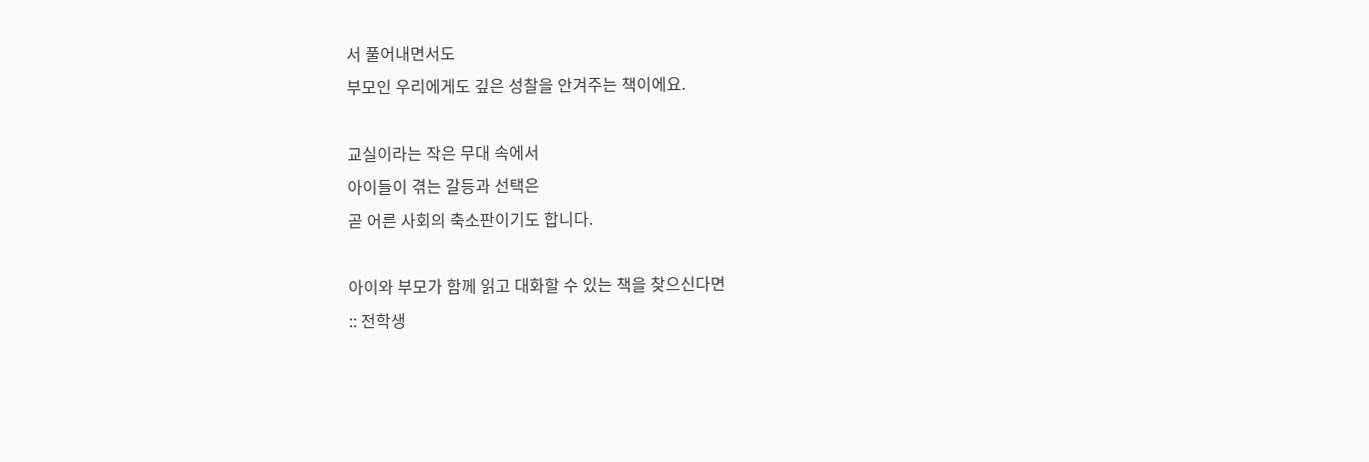서 풀어내면서도
부모인 우리에게도 깊은 성찰을 안겨주는 책이에요.

교실이라는 작은 무대 속에서
아이들이 겪는 갈등과 선택은
곧 어른 사회의 축소판이기도 합니다.

아이와 부모가 함께 읽고 대화할 수 있는 책을 찾으신다면
:: 전학생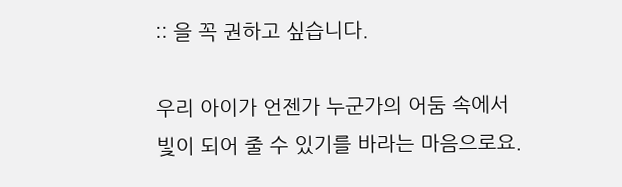:: 을 꼭 권하고 싶습니다.

우리 아이가 언젠가 누군가의 어둠 속에서
빛이 되어 줄 수 있기를 바라는 마음으로요.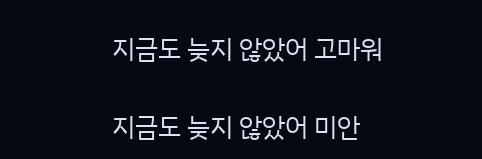지금도 늦지 않았어 고마워

지금도 늦지 않았어 미안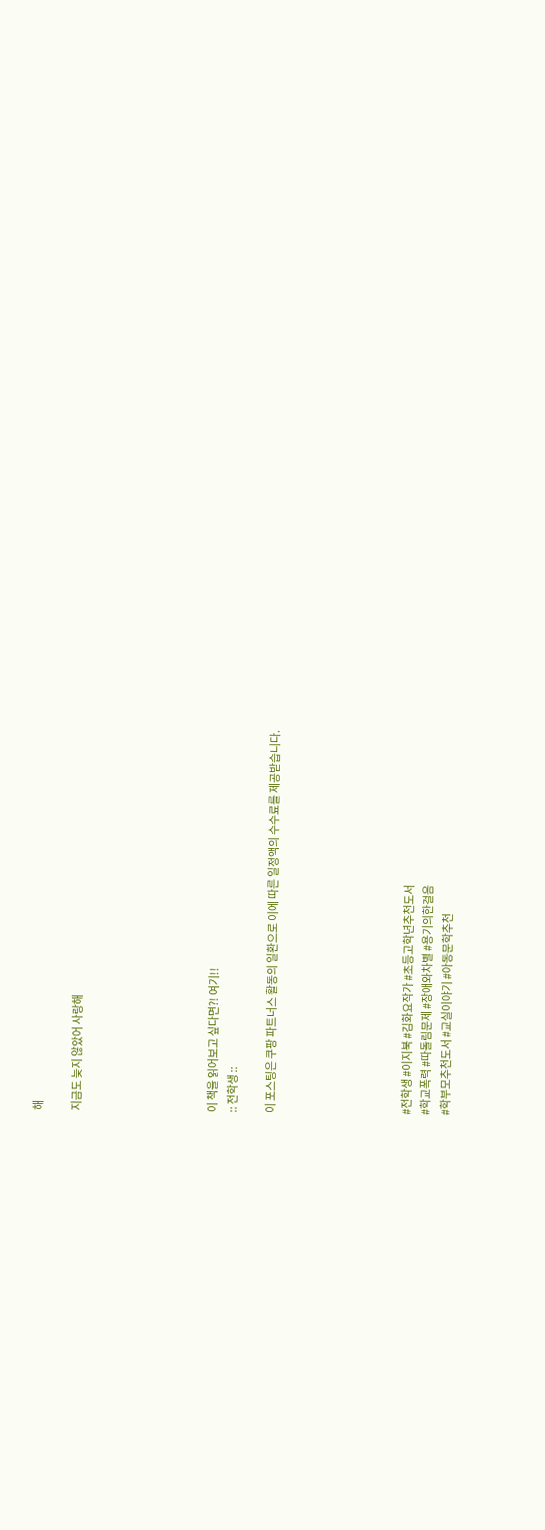해

지금도 늦지 않았어 사랑해






이 책을 읽어보고 싶다면?! 여기!!
:: 전학생 ::

이 포스팅은 쿠팡 파트너스 활동의 일환으로 이에 따른 일정액의 수수료를 제공받습니다.






#전학생 #이지북 #김화요작가 #초등고학년추천도서
#학교폭력 #따돌림문제 #장애와차별 #용기의한걸음
#학부모추천도서 #교실이야기 #아동문학추천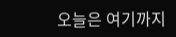오늘은 여기까지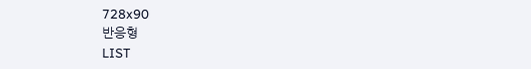728x90
반응형
LIST